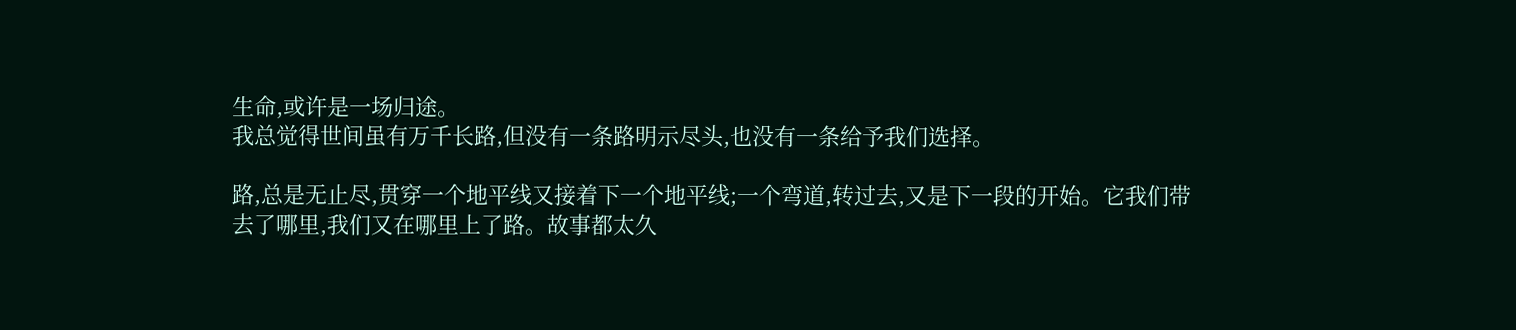生命,或许是一场归途。
我总觉得世间虽有万千长路,但没有一条路明示尽头,也没有一条给予我们选择。

路,总是无止尽,贯穿一个地平线又接着下一个地平线;一个弯道,转过去,又是下一段的开始。它我们带去了哪里,我们又在哪里上了路。故事都太久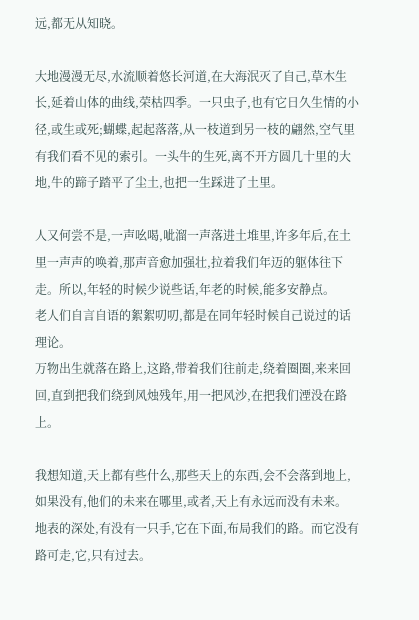远,都无从知晓。

大地漫漫无尽,水流顺着悠长河道,在大海泯灭了自己,草木生长,延着山体的曲线,荣枯四季。一只虫子,也有它日久生情的小径,或生或死;蝴蝶,起起落落,从一枝道到另一枝的翩然,空气里有我们看不见的索引。一头牛的生死,离不开方圆几十里的大地,牛的蹄子踏平了尘土,也把一生踩进了土里。

人又何尝不是,一声吆喝,呲溜一声落进土堆里,许多年后,在土里一声声的唤着,那声音愈加强壮,拉着我们年迈的躯体往下走。所以,年轻的时候少说些话,年老的时候,能多安静点。
老人们自言自语的絮絮叨叨,都是在同年轻时候自己说过的话理论。
万物出生就落在路上,这路,带着我们往前走,绕着圈圈,来来回回,直到把我们绕到风烛残年,用一把风沙,在把我们湮没在路上。

我想知道,天上都有些什么,那些天上的东西,会不会落到地上,如果没有,他们的未来在哪里,或者,天上有永远而没有未来。
地表的深处,有没有一只手,它在下面,布局我们的路。而它没有路可走,它,只有过去。